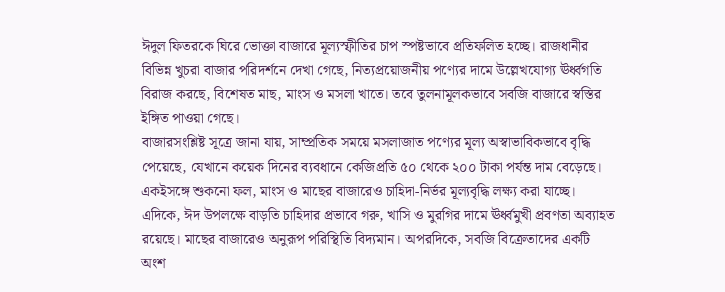ঈদুল ফিতরকে ঘিরে ভোক্তা বাজারে মূল্যস্ফীতির চাপ স্পষ্টভাবে প্রতিফলিত হচ্ছে। রাজধানীর বিভিন্ন খুচরা বাজার পরিদর্শনে দেখা গেছে, নিত্যপ্রয়োজনীয় পণ্যের দামে উল্লেখযোগ্য ঊর্ধ্বগতি বিরাজ করছে, বিশেষত মাছ, মাংস ও মসলা খাতে। তবে তুলনামূলকভাবে সবজি বাজারে স্বস্তির ইঙ্গিত পাওয়া গেছে।
বাজারসংশ্লিষ্ট সূত্রে জানা যায়, সাম্প্রতিক সময়ে মসলাজাত পণ্যের মূল্য অস্বাভাবিকভাবে বৃদ্ধি পেয়েছে, যেখানে কয়েক দিনের ব্যবধানে কেজিপ্রতি ৫০ থেকে ২০০ টাকা পর্যন্ত দাম বেড়েছে। একইসঙ্গে শুকনো ফল, মাংস ও মাছের বাজারেও চাহিদা-নির্ভর মূল্যবৃদ্ধি লক্ষ্য করা যাচ্ছে।
এদিকে, ঈদ উপলক্ষে বাড়তি চাহিদার প্রভাবে গরু, খাসি ও মুরগির দামে ঊর্ধ্বমুখী প্রবণতা অব্যাহত রয়েছে। মাছের বাজারেও অনুরূপ পরিস্থিতি বিদ্যমান। অপরদিকে, সবজি বিক্রেতাদের একটি অংশ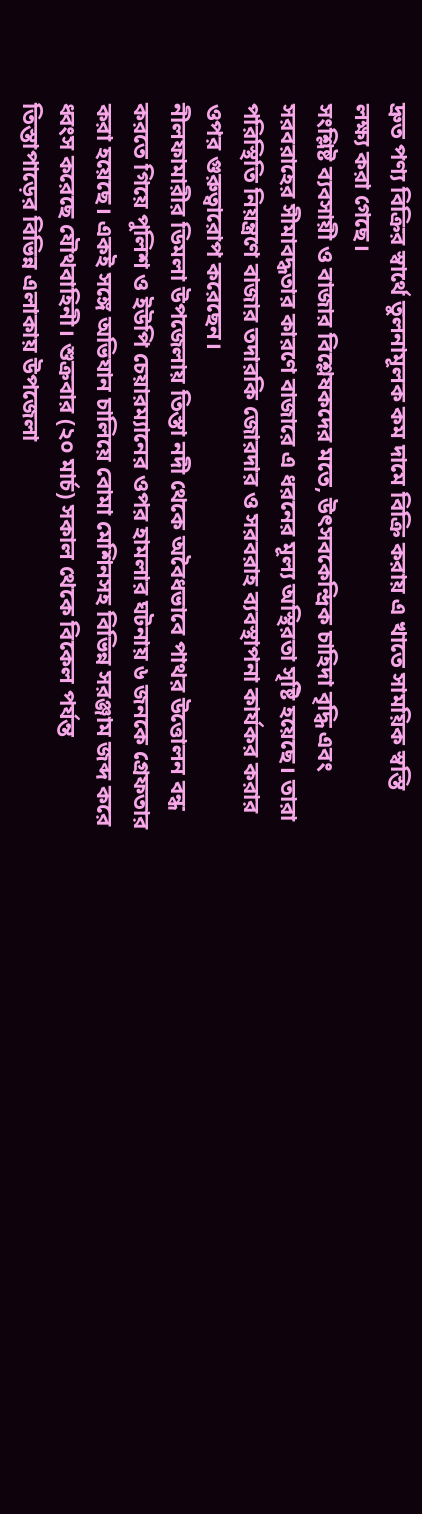দ্রুত পণ্য বিক্রির স্বার্থে তুলনামূলক কম দামে বিক্রি করায় এ খাতে সাময়িক স্বস্তি লক্ষ্য করা গেছে।
সংশ্লিষ্ট ব্যবসায়ী ও বাজার বিশ্লেষকদের মতে, উৎসবকেন্দ্রিক চাহিদা বৃদ্ধি এবং সরবরাহের সীমাবদ্ধতার কারণে বাজারে এ ধরনের মূল্য অস্থিরতা সৃষ্টি হয়েছে। তারা পরিস্থিতি নিয়ন্ত্রণে বাজার তদারকি জোরদার ও সরবরাহ ব্যবস্থাপনা কার্যকর করার ওপর গুরুত্বারোপ করেছেন।
নীলফামারীর ডিমলা উপজেলায় তিস্তা নদী থেকে অবৈধভাবে পাথর উত্তোলন বন্ধ করতে গিয়ে পুলিশ ও ইউপি চেয়ারম্যানের ওপর হামলার ঘটনায় ৬ জনকে গ্রেফতার করা হয়েছে। একই সঙ্গে অভিযান চালিয়ে বোমা মেশিনসহ বিভিন্ন সরঞ্জাম জব্দ করে ধ্বংস করেছে যৌথবাহিনী। শুক্রবার (২০ মার্চ) সকাল থেকে বিকেল পর্যন্ত তিস্তাপাড়ের বিভিন্ন এলাকায় উপজেলা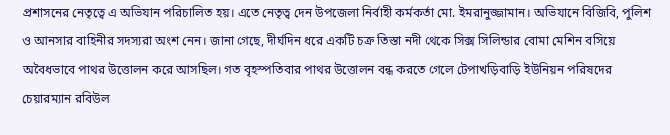প্রশাসনের নেতৃত্বে এ অভিযান পরিচালিত হয়। এতে নেতৃত্ব দেন উপজেলা নির্বাহী কর্মকর্তা মো. ইমরানুজ্জামান। অভিযানে বিজিবি, পুলিশ ও আনসার বাহিনীর সদস্যরা অংশ নেন। জানা গেছে, দীর্ঘদিন ধরে একটি চক্র তিস্তা নদী থেকে সিক্স সিলিন্ডার বোমা মেশিন বসিয়ে অবৈধভাবে পাথর উত্তোলন করে আসছিল। গত বৃহস্পতিবার পাথর উত্তোলন বন্ধ করতে গেলে টেপাখড়িবাড়ি ইউনিয়ন পরিষদের চেয়ারম্যান রবিউল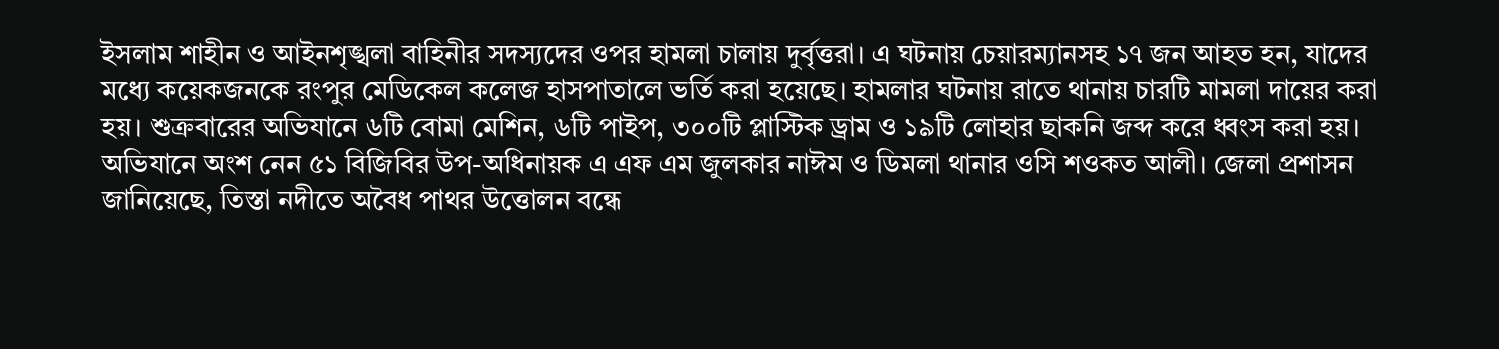ইসলাম শাহীন ও আইনশৃঙ্খলা বাহিনীর সদস্যদের ওপর হামলা চালায় দুর্বৃত্তরা। এ ঘটনায় চেয়ারম্যানসহ ১৭ জন আহত হন, যাদের মধ্যে কয়েকজনকে রংপুর মেডিকেল কলেজ হাসপাতালে ভর্তি করা হয়েছে। হামলার ঘটনায় রাতে থানায় চারটি মামলা দায়ের করা হয়। শুক্রবারের অভিযানে ৬টি বোমা মেশিন, ৬টি পাইপ, ৩০০টি প্লাস্টিক ড্রাম ও ১৯টি লোহার ছাকনি জব্দ করে ধ্বংস করা হয়। অভিযানে অংশ নেন ৫১ বিজিবির উপ-অধিনায়ক এ এফ এম জুলকার নাঈম ও ডিমলা থানার ওসি শওকত আলী। জেলা প্রশাসন জানিয়েছে, তিস্তা নদীতে অবৈধ পাথর উত্তোলন বন্ধে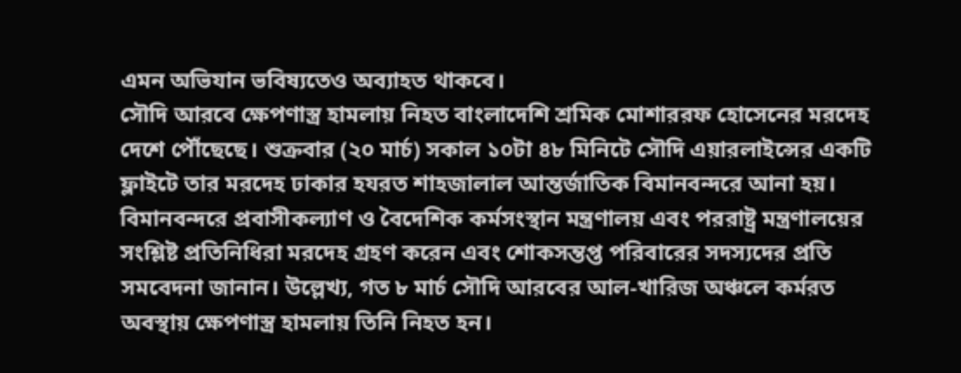এমন অভিযান ভবিষ্যতেও অব্যাহত থাকবে।
সৌদি আরবে ক্ষেপণাস্ত্র হামলায় নিহত বাংলাদেশি শ্রমিক মোশাররফ হোসেনের মরদেহ দেশে পৌঁছেছে। শুক্রবার (২০ মার্চ) সকাল ১০টা ৪৮ মিনিটে সৌদি এয়ারলাইন্সের একটি ফ্লাইটে তার মরদেহ ঢাকার হযরত শাহজালাল আন্তর্জাতিক বিমানবন্দরে আনা হয়। বিমানবন্দরে প্রবাসীকল্যাণ ও বৈদেশিক কর্মসংস্থান মন্ত্রণালয় এবং পররাষ্ট্র মন্ত্রণালয়ের সংশ্লিষ্ট প্রতিনিধিরা মরদেহ গ্রহণ করেন এবং শোকসন্তপ্ত পরিবারের সদস্যদের প্রতি সমবেদনা জানান। উল্লেখ্য, গত ৮ মার্চ সৌদি আরবের আল-খারিজ অঞ্চলে কর্মরত অবস্থায় ক্ষেপণাস্ত্র হামলায় তিনি নিহত হন।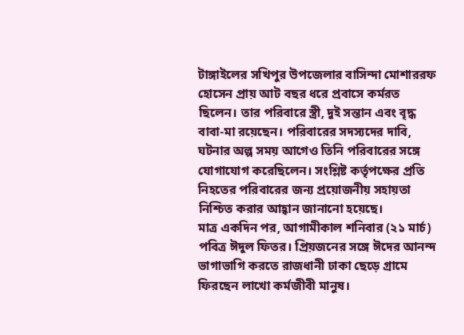টাঙ্গাইলের সখিপুর উপজেলার বাসিন্দা মোশাররফ হোসেন প্রায় আট বছর ধরে প্রবাসে কর্মরত ছিলেন। তার পরিবারে স্ত্রী, দুই সন্তান এবং বৃদ্ধ বাবা-মা রয়েছেন। পরিবারের সদস্যদের দাবি, ঘটনার অল্প সময় আগেও তিনি পরিবারের সঙ্গে যোগাযোগ করেছিলেন। সংশ্লিষ্ট কর্তৃপক্ষের প্রতি নিহতের পরিবারের জন্য প্রয়োজনীয় সহায়তা নিশ্চিত করার আহ্বান জানানো হয়েছে।
মাত্র একদিন পর, আগামীকাল শনিবার (২১ মার্চ) পবিত্র ঈদুল ফিতর। প্রিয়জনের সঙ্গে ঈদের আনন্দ ভাগাভাগি করতে রাজধানী ঢাকা ছেড়ে গ্রামে ফিরছেন লাখো কর্মজীবী মানুষ।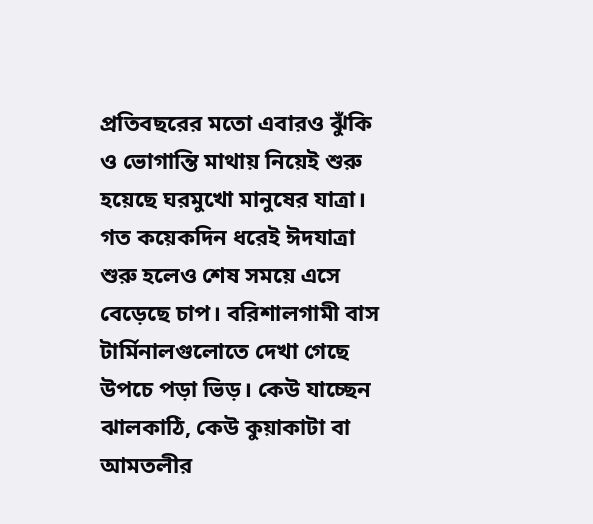প্রতিবছরের মতো এবারও ঝুঁকি ও ভোগান্তি মাথায় নিয়েই শুরু হয়েছে ঘরমুখো মানুষের যাত্রা। গত কয়েকদিন ধরেই ঈদযাত্রা শুরু হলেও শেষ সময়ে এসে বেড়েছে চাপ। বরিশালগামী বাস টার্মিনালগুলোতে দেখা গেছে উপচে পড়া ভিড়। কেউ যাচ্ছেন ঝালকাঠি, কেউ কুয়াকাটা বা আমতলীর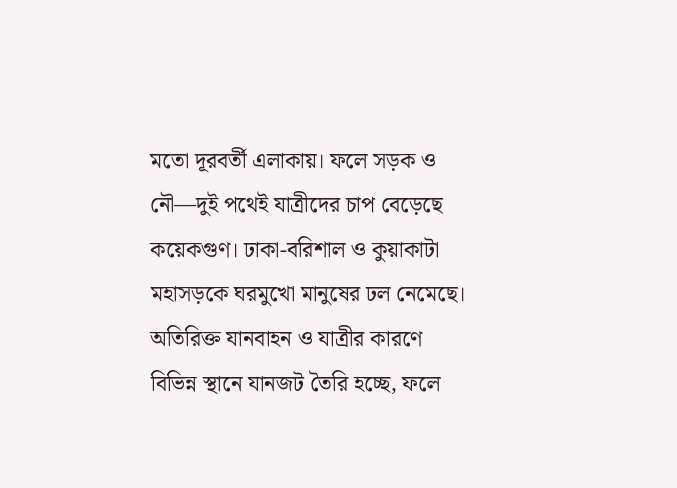মতো দূরবর্তী এলাকায়। ফলে সড়ক ও নৌ—দুই পথেই যাত্রীদের চাপ বেড়েছে কয়েকগুণ। ঢাকা-বরিশাল ও কুয়াকাটা মহাসড়কে ঘরমুখো মানুষের ঢল নেমেছে। অতিরিক্ত যানবাহন ও যাত্রীর কারণে বিভিন্ন স্থানে যানজট তৈরি হচ্ছে, ফলে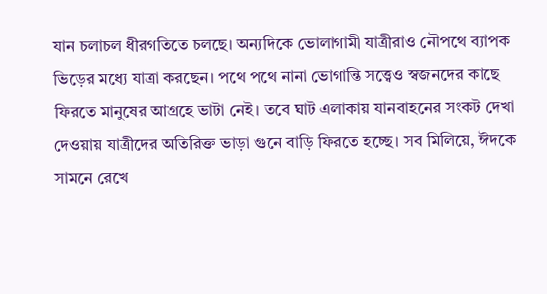যান চলাচল ধীরগতিতে চলছে। অন্যদিকে ভোলাগামী যাত্রীরাও নৌপথে ব্যাপক ভিড়ের মধ্যে যাত্রা করছেন। পথে পথে নানা ভোগান্তি সত্ত্বেও স্বজনদের কাছে ফিরতে মানুষের আগ্রহে ভাটা নেই। তবে ঘাট এলাকায় যানবাহনের সংকট দেখা দেওয়ায় যাত্রীদের অতিরিক্ত ভাড়া গুনে বাড়ি ফিরতে হচ্ছে। সব মিলিয়ে, ঈদকে সামনে রেখে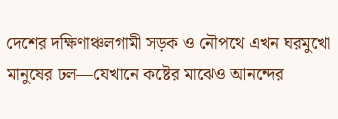দেশের দক্ষিণাঞ্চলগামী সড়ক ও নৌপথে এখন ঘরমুখো মানুষের ঢল—যেখানে কষ্টের মাঝেও আনন্দের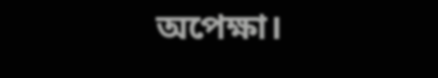অপেক্ষা।